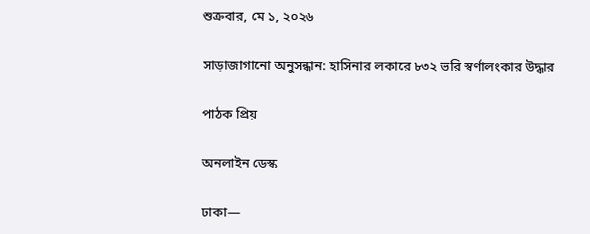শুক্রবার, মে ১, ২০২৬

সাড়াজাগানো অনুসন্ধান: হাসিনার লকারে ৮৩২ ভরি স্বর্ণালংকার উদ্ধার

পাঠক প্রিয়

অনলাইন ডেস্ক

ঢাকা—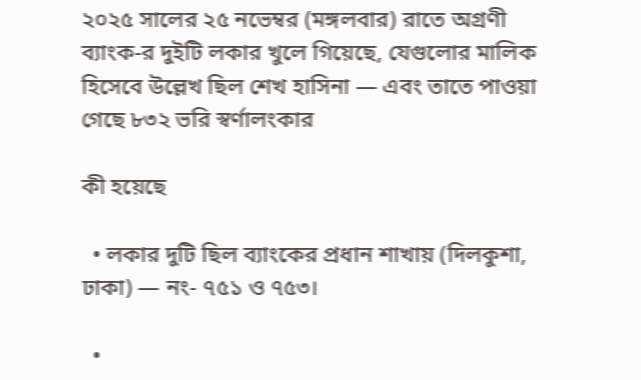২০২৫ সালের ২৫ নভেম্বর (মঙ্গলবার) রাতে অগ্রণী ব্যাংক-র দুইটি লকার খুলে গিয়েছে, যেগুলোর মালিক হিসেবে উল্লেখ ছিল শেখ হাসিনা — এবং তাতে পাওয়া গেছে ৮৩২ ভরি স্বর্ণালংকার

কী হয়েছে

  • লকার দুটি ছিল ব্যাংকের প্রধান শাখায় (দিলকুশা, ঢাকা) — নং- ৭৫১ ও ৭৫৩।

  •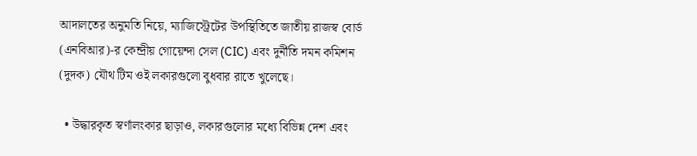আদালতের অনুমতি নিয়ে, ম্যাজিস্ট্রেটের উপস্থিতিতে জাতীয় রাজস্ব বোর্ড (এনবিআর)-র কেন্দ্রীয় গোয়েন্দা সেল (CIC) এবং দুর্নীতি দমন কমিশন (দুদক) যৌথ টিম ওই লকারগুলো বুধবার রাতে খুলেছে।

  • উদ্ধারকৃত স্বর্ণালংকার ছাড়াও, লকারগুলোর মধ্যে বিভিন্ন দেশ এবং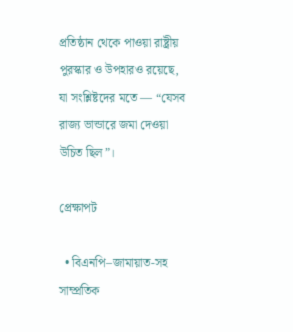প্রতিষ্ঠান থেকে পাওয়া রাষ্ট্রীয় পুরস্কার ও উপহারও রয়েছে, যা সংশ্লিষ্টদের মতে — “যেসব রাজ্য ভান্ডারে জমা দেওয়া উচিত ছিল”।

প্রেক্ষাপট

  • বিএনপি–জামায়াত-সহ সাম্প্রতিক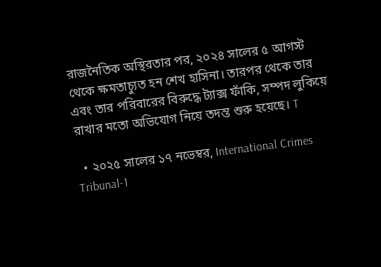রাজনৈতিক অস্থিরতার পর, ২০২৪ সালের ৫ আগস্ট থেকে ক্ষমতাচ্যুত হন শেখ হাসিনা। তারপর থেকে তার এবং তার পরিবারের বিরুদ্ধে ট্যাক্স ফাঁকি, সম্পদ লুকিয়ে রাখার মতো অভিযোগ নিয়ে তদন্ত শুরু হয়েছে। T

  • ২০২৫ সালের ১৭ নভেম্বর, International Crimes Tribunal‑1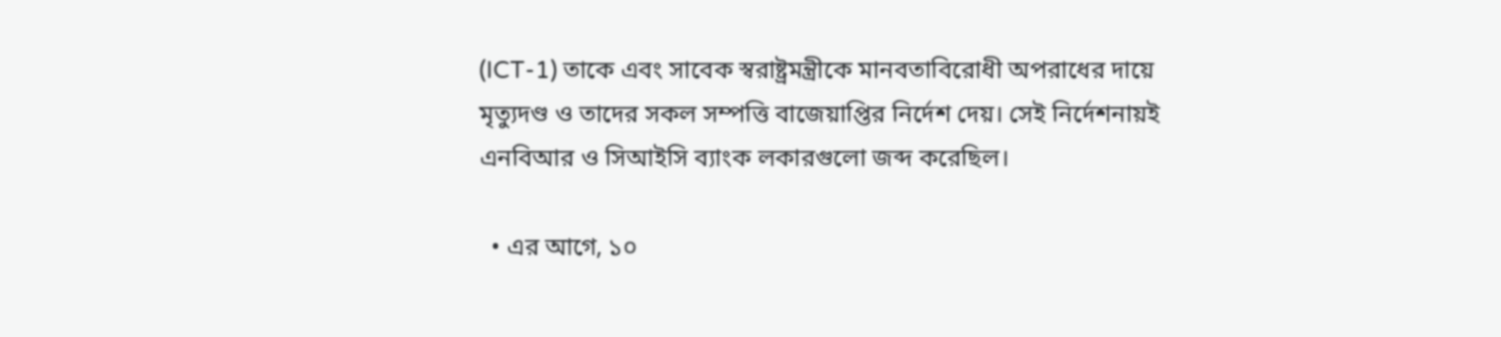(ICT-1) তাকে এবং সাবেক স্বরাষ্ট্রমন্ত্রীকে মানবতাবিরোধী অপরাধের দায়ে মৃত্যুদণ্ড ও তাদের সকল সম্পত্তি বাজেয়াপ্তির নির্দেশ দেয়। সেই নির্দেশনায়ই এনবিআর ও সিআইসি ব্যাংক লকারগুলো জব্দ করেছিল।

  • এর আগে, ১০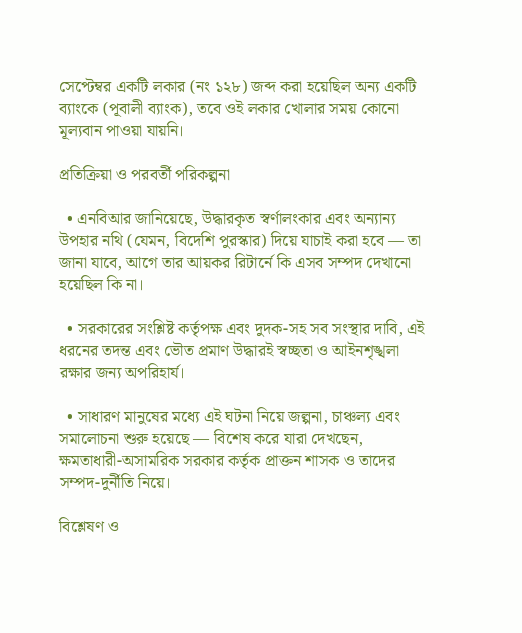সেপ্টেম্বর একটি লকার (নং ১২৮) জব্দ করা হয়েছিল অন্য একটি ব্যাংকে (পূবালী ব্যাংক), তবে ওই লকার খোলার সময় কোনো মূল্যবান পাওয়া যায়নি।

প্রতিক্রিয়া ও পরবর্তী পরিকল্পনা

  • এনবিআর জানিয়েছে, উদ্ধারকৃত স্বর্ণালংকার এবং অন্যান্য উপহার নথি (যেমন, বিদেশি পুরস্কার) দিয়ে যাচাই করা হবে — তা জানা যাবে, আগে তার আয়কর রিটার্নে কি এসব সম্পদ দেখানো হয়েছিল কি না।

  • সরকারের সংশ্লিষ্ট কর্তৃপক্ষ এবং দুদক-সহ সব সংস্থার দাবি, এই ধরনের তদন্ত এবং ভৌত প্রমাণ উদ্ধারই স্বচ্ছতা ও আইনশৃঙ্খলা রক্ষার জন্য অপরিহার্য।

  • সাধারণ মানুষের মধ্যে এই ঘটনা নিয়ে জল্পনা, চাঞ্চল্য এবং সমালোচনা শুরু হয়েছে — বিশেষ করে যারা দেখছেন, ক্ষমতাধারী-অসামরিক সরকার কর্তৃক প্রাক্তন শাসক ও তাদের সম্পদ-দুর্নীতি নিয়ে।

বিশ্লেষণ ও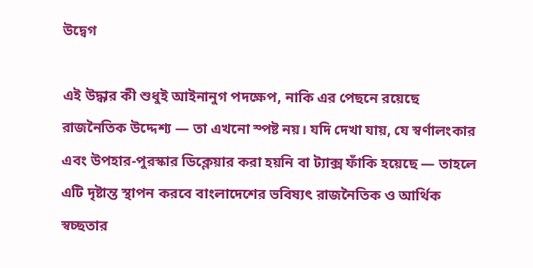উদ্বেগ

এই উদ্ধার কী শুধুই আইনানুগ পদক্ষেপ, নাকি এর পেছনে রয়েছে রাজনৈতিক উদ্দেশ্য — তা এখনো স্পষ্ট নয়। যদি দেখা যায়, যে স্বর্ণালংকার এবং উপহার-পুরস্কার ডিক্লেয়ার করা হয়নি বা ট্যাক্স ফাঁকি হয়েছে — তাহলে এটি দৃষ্টান্ত স্থাপন করবে বাংলাদেশের ভবিষ্যৎ রাজনৈতিক ও আর্থিক স্বচ্ছতার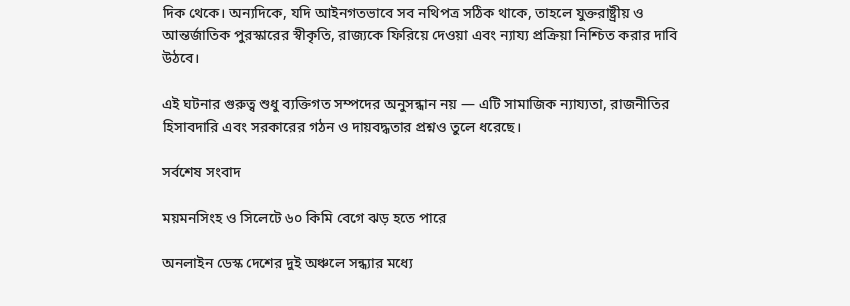দিক থেকে। অন্যদিকে, যদি আইনগতভাবে সব নথিপত্র সঠিক থাকে, তাহলে যুক্তরাষ্ট্রীয় ও আন্তর্জাতিক পুরস্কারের স্বীকৃতি, রাজ্যকে ফিরিয়ে দেওয়া এবং ন্যায্য প্রক্রিয়া নিশ্চিত করার দাবি উঠবে।

এই ঘটনার গুরুত্ব শুধু ব্যক্তিগত সম্পদের অনুসন্ধান নয় — এটি সামাজিক ন্যায্যতা, রাজনীতির হিসাবদারি এবং সরকারের গঠন ও দায়বদ্ধতার প্রশ্নও তুলে ধরেছে।

সর্বশেষ সংবাদ

ময়মনসিংহ ও সিলেটে ৬০ কিমি বেগে ঝড় হতে পারে

অনলাইন ডেস্ক দেশের দুই অঞ্চলে সন্ধ্যার মধ্যে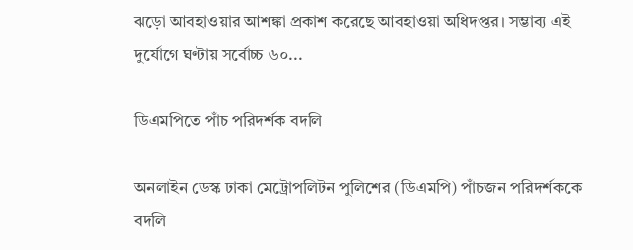ঝড়ো আবহাওয়ার আশঙ্কা প্রকাশ করেছে আবহাওয়া অধিদপ্তর। সম্ভাব্য এই দুর্যোগে ঘণ্টায় সর্বোচ্চ ৬০...

ডিএমপিতে পাঁচ পরিদর্শক বদলি

অনলাইন ডেস্ক ঢাকা মেট্রোপলিটন পুলিশের (ডিএমপি) পাঁচজন পরিদর্শককে বদলি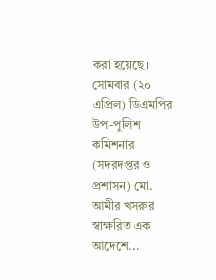করা হয়েছে। সোমবার (২০ এপ্রিল) ডিএমপির উপ-পুলিশ কমিশনার (সদরদপ্তর ও প্রশাসন) মো. আমীর খসরুর স্বাক্ষরিত এক আদেশে...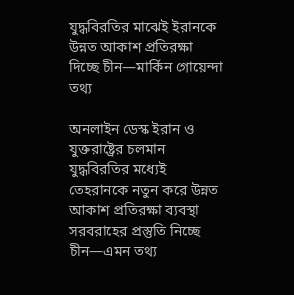যুদ্ধবিরতির মাঝেই ইরানকে উন্নত আকাশ প্রতিরক্ষা দিচ্ছে চীন—মার্কিন গোয়েন্দা তথ্য

অনলাইন ডেস্ক ইরান ও যুক্তরাষ্ট্রের চলমান যুদ্ধবিরতির মধ্যেই তেহরানকে নতুন করে উন্নত আকাশ প্রতিরক্ষা ব্যবস্থা সরবরাহের প্রস্তুতি নিচ্ছে চীন—এমন তথ্য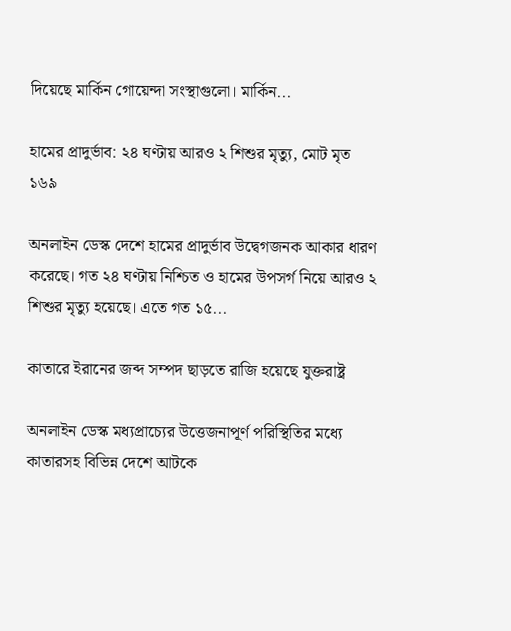দিয়েছে মার্কিন গোয়েন্দা সংস্থাগুলো। মার্কিন...

হামের প্রাদুর্ভাব: ২৪ ঘণ্টায় আরও ২ শিশুর মৃত্যু, মোট মৃত ১৬৯

অনলাইন ডেস্ক দেশে হামের প্রাদুর্ভাব উদ্বেগজনক আকার ধারণ করেছে। গত ২৪ ঘণ্টায় নিশ্চিত ও হামের উপসর্গ নিয়ে আরও ২ শিশুর মৃত্যু হয়েছে। এতে গত ১৫...

কাতারে ইরানের জব্দ সম্পদ ছাড়তে রাজি হয়েছে যুক্তরাষ্ট্র

অনলাইন ডেস্ক মধ্যপ্রাচ্যের উত্তেজনাপূর্ণ পরিস্থিতির মধ্যে কাতারসহ বিভিন্ন দেশে আটকে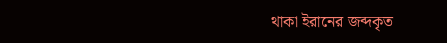থাকা ইরানের জব্দকৃত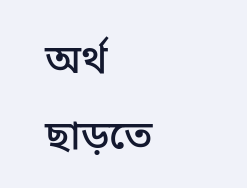অর্থ ছাড়তে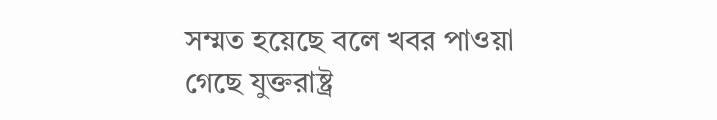সম্মত হয়েছে বলে খবর পাওয়া গেছে যুক্তরাষ্ট্র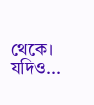থেকে। যদিও...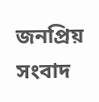জনপ্রিয় সংবাদ